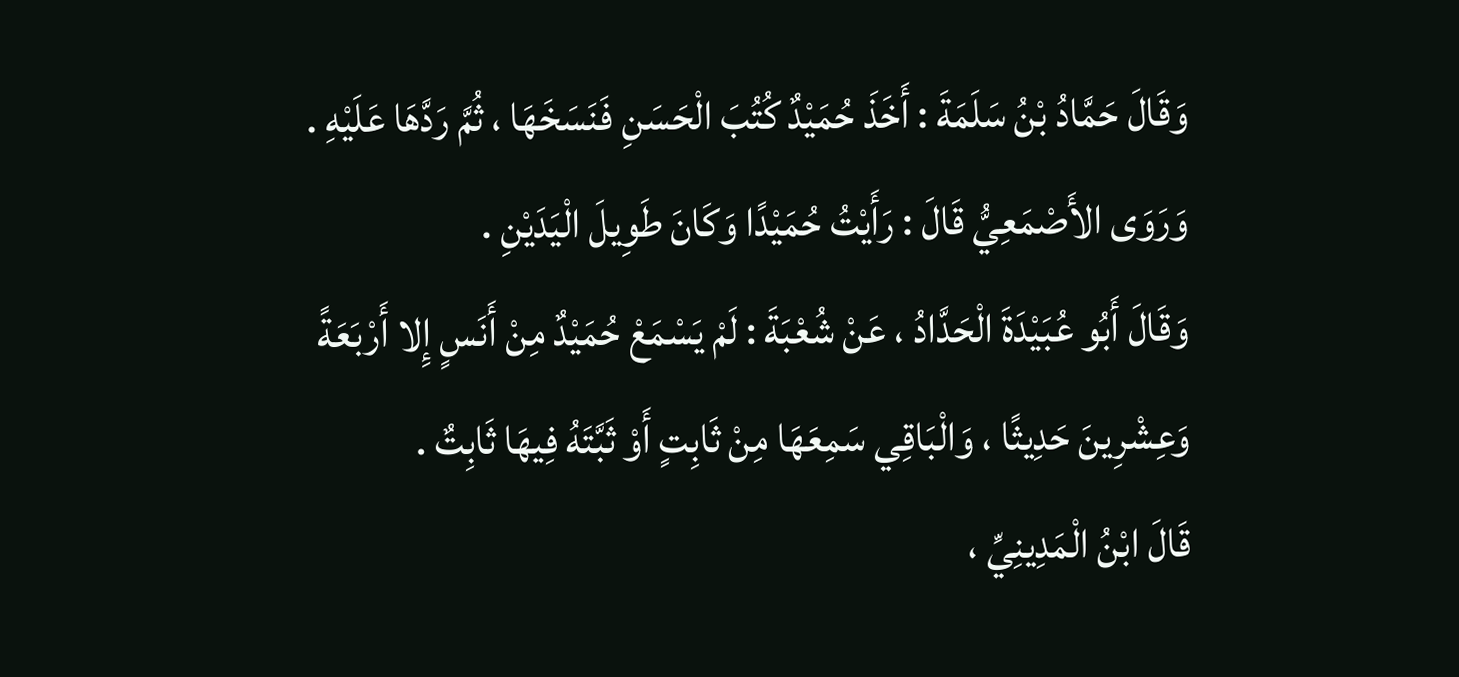وَقَالَ حَمَّادُ بْنُ سَلَمَةَ : أَخَذَ حُمَيْدٌ كُتُبَ الْحَسَنِ فَنَسَخَهَا ، ثُمَّ رَدَّهَا عَلَيْهِ .
وَرَوَى الأَصْمَعِيُّ قَالَ : رَأَيْتُ حُمَيْدًا وَكَانَ طَوِيلَ الْيَدَيْنِ .
وَقَالَ أَبُو عُبَيْدَةَ الْحَدَّادُ ، عَنْ شُعْبَةَ : لَمْ يَسْمَعْ حُمَيْدٌ مِنْ أَنَسٍ إِلا أَرْبَعَةً وَعِشْرِينَ حَدِيثًا ، وَالْبَاقِي سَمِعَهَا مِنْ ثَابِتٍ أَوْ ثَبَّتَهُ فِيهَا ثَابِتٌ .
قَالَ ابْنُ الْمَدِينِيِّ ،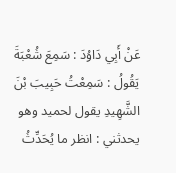عَنْ أَبِي دَاوُدَ : سَمِعَ شُعْبَةَ يَقُولُ : سَمِعْتُ حَبِيبَ بْنَ الشَّهِيدِ يقول لحميد وهو يحدثني : انظر ما يُحَدِّثُ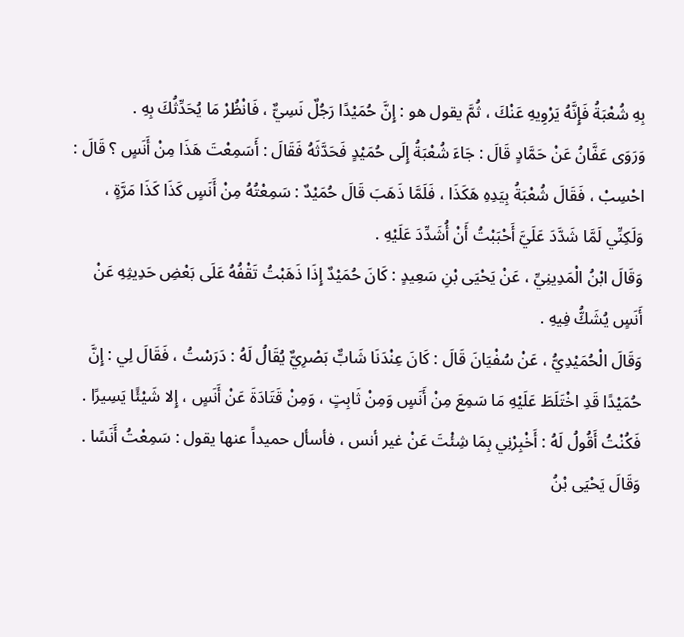بِهِ شُعْبَةُ فَإِنَّهُ يَرْوِيهِ عَنْكَ ، ثُمَّ يقول هو : إِنَّ حُمَيْدًا رَجُلٌ نَسِيٌّ ، فَانْظُرْ مَا يُحَدِّثُكَ بِهِ .
وَرَوَى عَفَّانُ عَنْ حَمَّادٍ قَالَ : جَاءَ شُعْبَةُ إِلَى حُمَيْدٍ فَحَدَّثَهُ فَقَالَ : أَسَمِعْتَ هَذَا مِنْ أَنَسٍ ؟ قَالَ : احْسِبْ ، فَقَالَ شُعْبَةُ بِيَدِهِ هَكَذَا ، فَلَمَّا ذَهَبَ قَالَ حُمَيْدٌ : سَمِعْتُهُ مِنْ أَنَسٍ كَذَا كَذَا مَرَّةٍ ، وَلَكِنِّي لَمَّا شَدَّدَ عَلَيَّ أَحْبَبْتُ أَنْ أُشَدِّدَ عَلَيْهِ .
وَقَالَ ابْنُ الْمَدِينِيِّ ، عَنْ يَحْيَى بْنِ سَعِيدٍ : كَانَ حُمَيْدٌ إِذَا ذَهَبْتُ تَقْفُهُ عَلَى بَعْضِ حَدِيثِهِ عَنْ أَنَسٍ يُشَكُّ فِيهِ .
وَقَالَ الْحُمَيْدِيُّ ، عَنْ سُفْيَانَ قَالَ : كَانَ عِنْدَنَا شَابٌّ بَصْرِيٌّ يُقَالُ لَهُ : دَرَسْتُ ، فَقَالَ لِي : إِنَّ حُمَيْدًا قَدِ اخْتَلَطَ عَلَيْهِ مَا سَمِعَ مِنْ أَنَسٍ وَمِنْ ثَابِتٍ ، وَمِنْ قَتَادَةَ عَنْ أَنَسٍ ، إِلا شَيْئًا يَسِيرًا . فَكُنْتُ أَقُولُ لَهُ : أَخْبِرْنِي بِمَا شِئْتَ عَنْ غير أنس ، فأسأل حميداً عنها يقول : سَمِعْتُ أَنَسًا .
وَقَالَ يَحْيَى بْنُ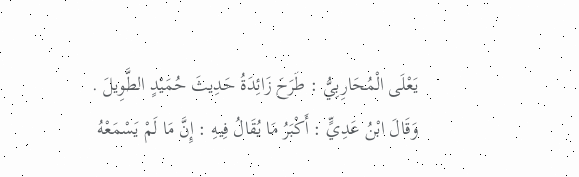يَعْلَى الْمُحَارِبِيُّ : طَرَحَ زَائِدَةُ حَدِيثَ حُمَيْدٍ الطَّوِيلَ .
وَقَالَ ابْنُ عَدِيٍّ : أَكْبَرُ مَا يُقَالُ فِيهِ : إِنَّ مَا لَمْ يَسْمَعْهُ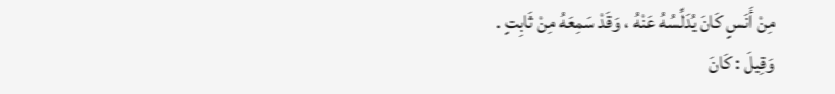مِنْ أَنَسٍ كَانَ يُدَلِّسُهُ عَنْهُ ، وَقَدْ سَمِعَهُ مِنْ ثَابِتٍ .
وَقِيلَ : كَانَ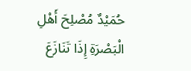حُمَيْدٌ مُصْلِحَ أَهْلِ الْبَصْرَةِ إِذَا تَنَازَعَ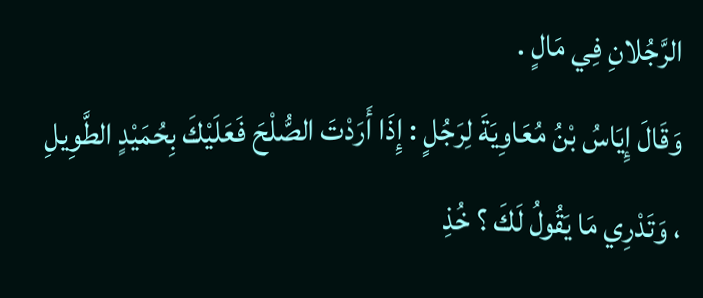الرَّجُلانِ فِي مَالٍ .
وَقَالَ إِيَاسُ بْنُ مُعَاوِيَةَ لِرَجُلٍ : إِذَا أَرَدْتَ الصُّلْحَ فَعَلَيْكَ بِحُمَيْدٍ الطَّوِيلِ ، وَتَدْرِي مَا يَقُولُ لَكَ ؟ خُذِ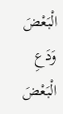الْبَعْضَ وَدَعِ الْبَعْضَ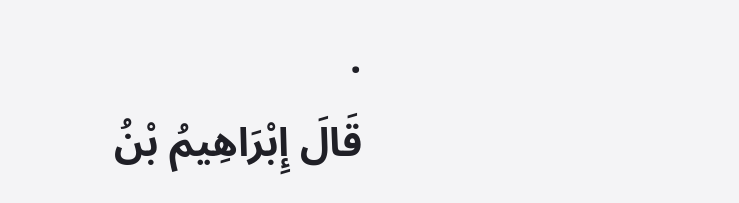.
قَالَ إِبْرَاهِيمُ بْنُ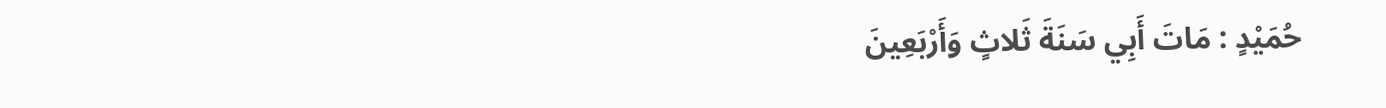حُمَيْدٍ : مَاتَ أَبِي سَنَةَ ثَلاثٍ وَأَرْبَعِينَ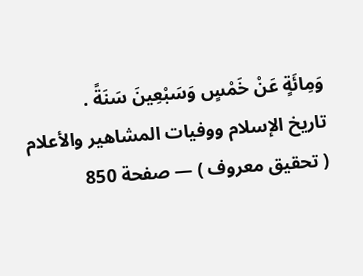وَمِائَةٍ عَنْ خَمْسٍ وَسَبْعِينَ سَنَةً .
تاريخ الإسلام ووفيات المشاهير والأعلام ( تحقيق معروف ) — صفحة 850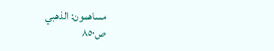مساهمون: الذهبي
ص٨٥٠